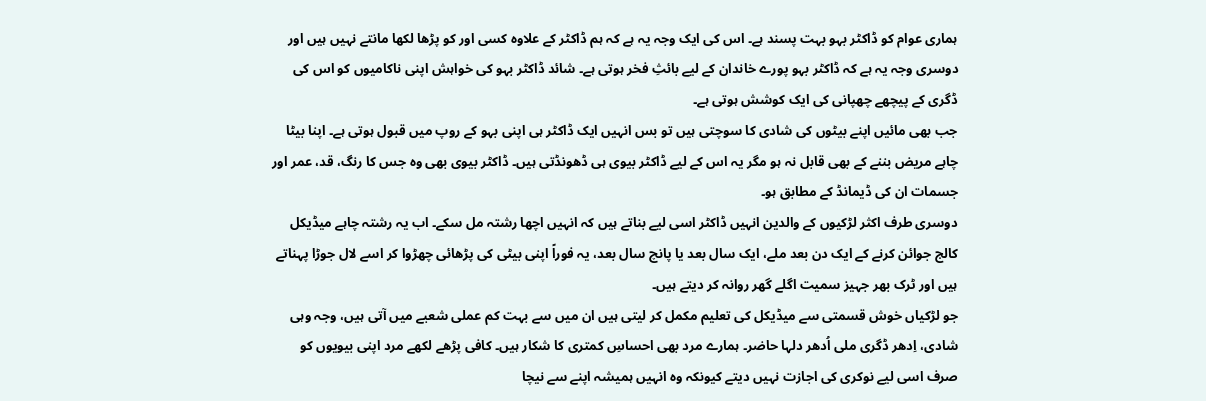ہماری عوام کو ڈاکٹر بہو بہت پسند ہے۔ اس کی ایک وجہ یہ ہے کہ ہم ڈاکٹر کے علاوہ کسی اور کو پڑھا لکھا مانتے نہیں ہیں اور دوسری وجہ یہ ہے کہ ڈاکٹر بہو پورے خاندان کے لیے بائثِ فخر ہوتی ہے۔ شائد ڈاکٹر بہو کی خواہش اپنی ناکامیوں کو اس کی ڈگری کے پیچھے چھپانی کی ایک کوشش ہوتی ہے۔
جب بھی مائیں اپنے بیٹوں کی شادی کا سوچتی ہیں تو بس انہیں ایک ڈاکٹر ہی اپنی بہو کے روپ میں قبول ہوتی ہے۔ اپنا بیٹا چاہے مریض بننے کے بھی قابل نہ ہو مگر یہ اس کے لیے ڈاکٹر بیوی ہی ڈھونڈتی ہیں۔ ڈاکٹر بیوی بھی وہ جس کا رنگ، قد، عمر اور جسمات ان کی ڈیمانڈ کے مطابق ہو۔
دوسری طرف اکثر لڑکیوں کے والدین انہیں ڈاکٹر اسی لیے بناتے ہیں کہ انہیں اچھا رشتہ مل سکے۔ اب یہ رشتہ چاہے میڈیکل کالج جوائن کرنے کے ایک دن بعد ملے، ایک سال بعد یا پانچ سال بعد، یہ فوراً اپنی بیٹی کی پڑھائی چھڑوا کر اسے لال جوڑا پہناتے ہیں اور ٹرک بھر جہیز سمیت اگلے گھر روانہ کر دیتے ہیں۔
جو لڑکیاں خوش قسمتی سے میڈیکل کی تعلیم مکمل کر لیتی ہیں ان میں سے بہت کم عملی شعبے میں آتی ہیں، وجہ وہی شادی، اِدھر ڈگری ملی اُدھر دلہا حاضر۔ ہمارے مرد بھی احساسِ کمتری کا شکار ہیں۔ کافی پڑھے لکھے مرد اپنی بیویوں کو صرف اسی لیے نوکری کی اجازت نہیں دیتے کیونکہ وہ انہیں ہمیشہ اپنے سے نیچا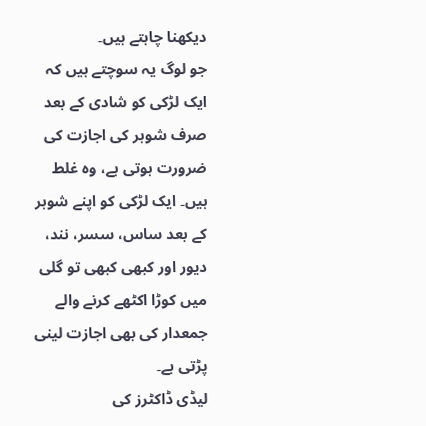دیکھنا چاہتے ہیں۔
جو لوگ یہ سوچتے ہیں کہ ایک لڑکی کو شادی کے بعد صرف شوہر کی اجازت کی ضرورت ہوتی ہے، وہ غلط ہیں۔ ایک لڑکی کو اپنے شوہر کے بعد ساس، سسر، نند، دیور اور کبھی کبھی تو گلی میں کوڑا اکٹھے کرنے والے جمعدار کی بھی اجازت لینی پڑتی ہے۔
لیڈی ڈاکٹرز کی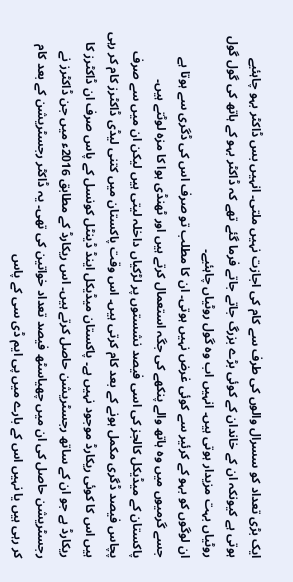ایک بڑی تعداد کو سسرال والوں کی طرف سے کام کی اجازت نہیں ملتی۔ انہیں بس ڈاکٹر بہو چاہئیے ہوتی ہے کیونکہ ان کے خاندان کے کوئی بڑے بزرگ جاتے جاتے فرما گئے تھے کہ ڈاکٹر بہو کے ہاتھ کی گول گول روٹیاں بہت مزیدار ہوتی ہیں۔ انہیں اب وہ گول روٹیاں چاہئیے۔
ان لوگوں کو بہو کے کرئیر سے کوئی غرض نہیں ہوتی۔ ان کا مطلب تو صرف اس کی ڈگری سے ہوتا ہے جسے گرمیوں میں وہ ہاتھ والے پنکھے کی جگہ استعمال کرتے ہیں اور ٹھنڈی ہوا کا مزہ لوٹتے ہیں۔
پاکستان کے میڈیکل کالجز کی اسی فیصد نشستوں پر لڑکیاں داخلہ لیتی ہیں لیکن ان میں سے صرف پچاس فیصد ڈگری مکمل ہونے کے بعد کام کرتی ہیں۔ اس وقت پاکستان میں کتنی لیڈی ڈاکٹرز کام کر رہی ہیں اس کا کوئی ریکارڈ موجود نہیں ہے۔ پاکستان میڈیکل اینڈ ڈینٹل کونسل کے پاس صرف ان ڈاکٹرز کا ریکارڈ ہے جو ان کے ساتھ رجسٹریشن حاصل کرتے ہیں۔ اس ریکارڈ کے مطابق 2016ء میں جن ڈاکٹرز نے رجسٹریشن حاصل کی ان میں چھیاسٹھ فیصد تعداد خواتین کی تھی۔ یہ ڈاکٹر رجسٹریشن کے بعد کام کر رہی ہیں یا نہیں اس کے بارے میں پی ایم ڈی سی کے پاس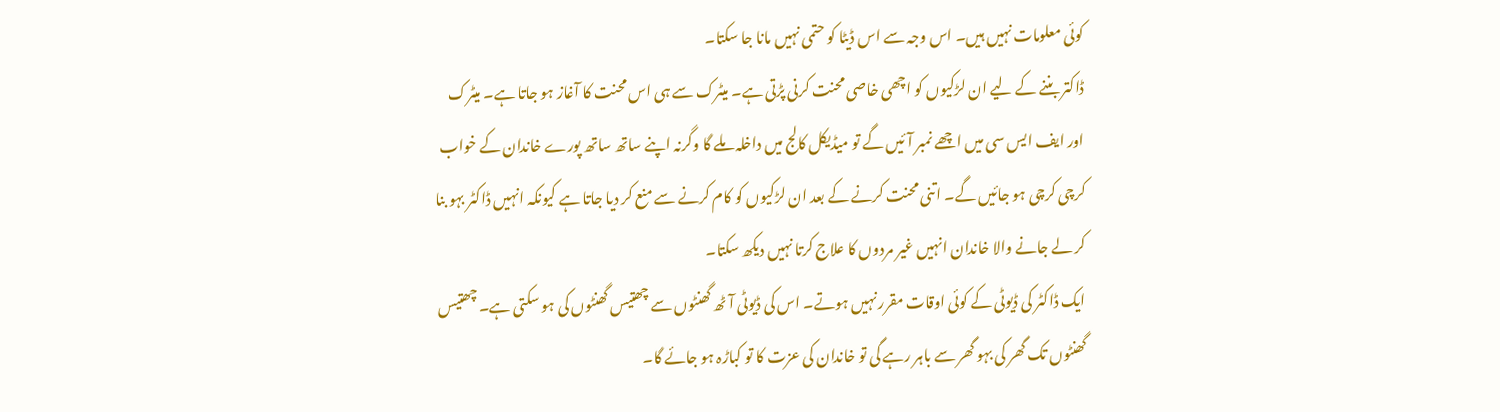کوئی معلومات نہیں ہیں۔ اس وجہ سے اس ڈیٹا کو حتمی نہیں مانا جا سکتا۔
ڈاکتر بننے کے لیے ان لڑکیوں کو اچھی خاصی محنت کرنی پڑتی ہے۔ میٹرک سے ہی اس محنت کا آغاز ہو جاتا ہے۔ میٹرک اور ایف ایس سی میں اچھے نمبر آئیں گے تو میڈیکل کالج میں داخلہ ملے گا وگرنہ اپنے ساتھ ساتھ پورے خاندان کے خواب کرچی کرچی ہو جائیں گے۔ اتنی محنت کرنے کے بعد ان لڑکیوں کو کام کرنے سے منع کر دیا جاتا ہے کیونکہ انہیں ڈاکٹر بہو بنا کر لے جانے والا خاندان انہیں غیر مردوں کا علاج کرتا نہیں دیکھ سکتا۔
ایک ڈاکٹر کی ڈیوٹی کے کوئی اوقات مقرر نہیں ہوتے۔ اس کی ڈیوٹی آٹھ گھنٹوں سے چھتیس گھنٹوں کی ہو سکتی ہے۔ چھتیس گھنٹوں تک گھر کی بہو گھر سے باہر رہے گی تو خاندان کی عزت کا تو کباڑہ ہو جائے گا۔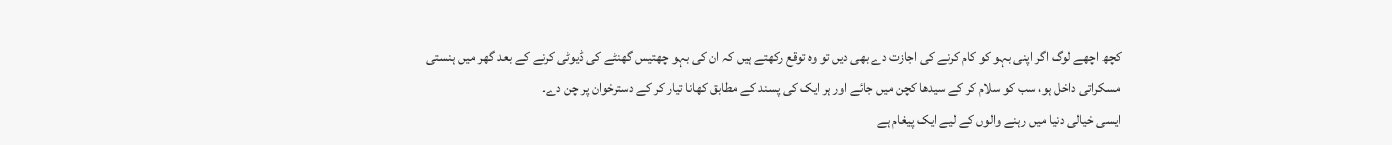کچھ اچھے لوگ اگر اپنی بہو کو کام کرنے کی اجازت دے بھی دیں تو وہ توقع رکھتے ہیں کہ ان کی بہو چھتیس گھنٹے کی ڈیوٹی کرنے کے بعد گھر میں ہنستی مسکراتی داخل ہو، سب کو سلام کر کے سیدھا کچن میں جائے اور ہر ایک کی پسند کے مطابق کھانا تیار کر کے دسترخوان پر چن دے۔
ایسی خیالی دنیا میں رہنے والوں کے لیے ایک پیغام ہے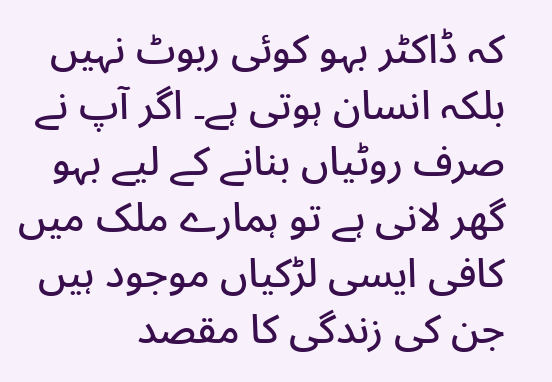کہ ڈاکٹر بہو کوئی ربوٹ نہیں بلکہ انسان ہوتی ہے۔ اگر آپ نے صرف روٹیاں بنانے کے لیے بہو گھر لانی ہے تو ہمارے ملک میں کافی ایسی لڑکیاں موجود ہیں جن کی زندگی کا مقصد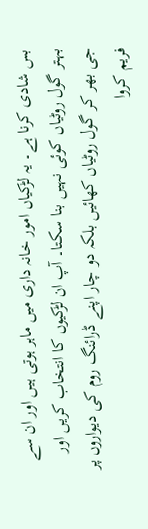بس شادی کرنا ہے۔ یہ لڑکیاں امور خانہ داری میں ماہر ہوتی ہیں اور ان سے بہتر گول روٹیاں کوئی نہیں بنا سکتا۔ آپ ان لڑکیوں کا انتخاب کریں اور جی بھر کر گول روٹیاں کھائیں بلکہ دو چار اپنے ڈرائنگ روم کی دیواروں پر فریم کروا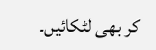کر بھی لٹکائیں۔